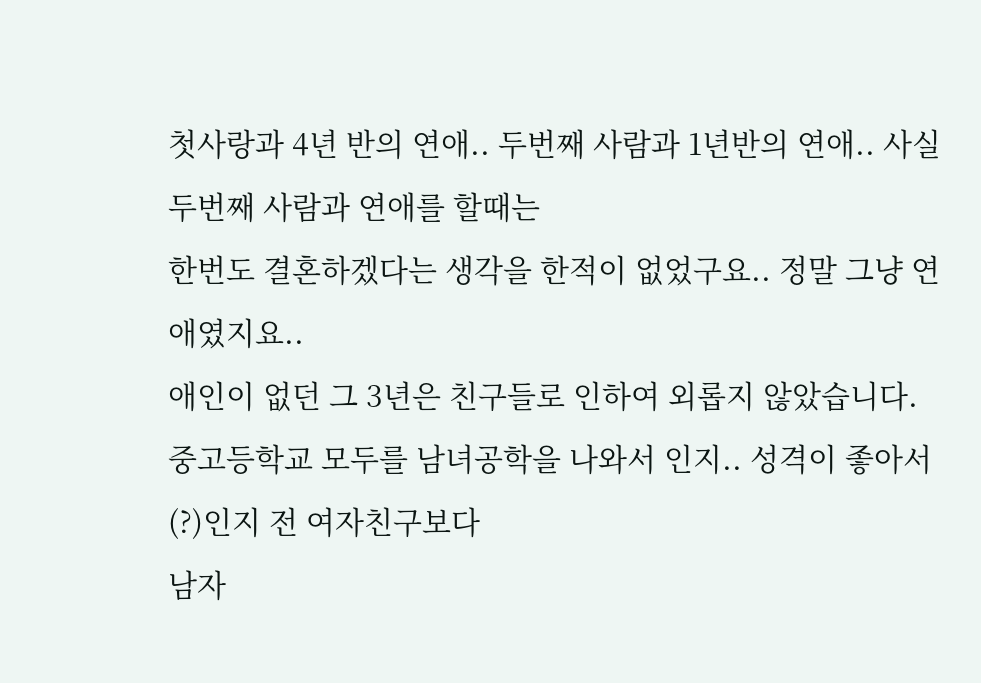첫사랑과 4년 반의 연애.. 두번째 사람과 1년반의 연애.. 사실 두번째 사람과 연애를 할때는
한번도 결혼하겠다는 생각을 한적이 없었구요.. 정말 그냥 연애였지요..
애인이 없던 그 3년은 친구들로 인하여 외롭지 않았습니다.
중고등학교 모두를 남녀공학을 나와서 인지.. 성격이 좋아서(?)인지 전 여자친구보다
남자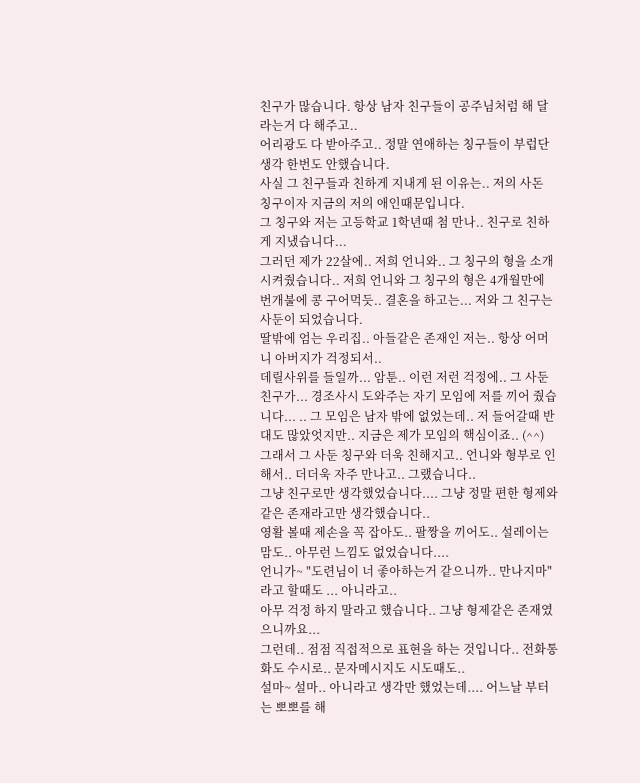친구가 많습니다. 항상 남자 친구들이 공주님처럼 해 달라는거 다 해주고..
어리광도 다 받아주고.. 정말 연애하는 칭구들이 부럽단 생각 한번도 안했습니다.
사실 그 친구들과 친하게 지내게 된 이유는.. 저의 사돈 칭구이자 지금의 저의 애인때문입니다.
그 칭구와 저는 고등학교 1학년때 첨 만나.. 친구로 친하게 지냈습니다...
그러던 제가 22살에.. 저희 언니와.. 그 칭구의 형을 소개시켜줬습니다.. 저희 언니와 그 칭구의 형은 4개월만에 번개불에 콩 구어먹듯.. 결혼을 하고는... 저와 그 친구는 사둔이 되었습니다.
딸밖에 엄는 우리집.. 아들같은 존재인 저는.. 항상 어머니 아버지가 걱정되서..
데릴사위를 들일까... 암툰.. 이런 저런 걱정에.. 그 사둔친구가... 경조사시 도와주는 자기 모임에 저를 끼어 줬습니다... .. 그 모임은 남자 밖에 없었는데.. 저 들어갈때 반대도 많았엇지만.. 지금은 제가 모임의 핵심이죠.. (^^)
그래서 그 사둔 칭구와 더욱 친해지고.. 언니와 형부로 인해서.. 더더욱 자주 만나고.. 그랬습니다..
그냥 친구로만 생각했었습니다.... 그냥 정말 편한 형제와 같은 존재라고만 생각했습니다..
영활 볼때 제손을 꼭 잡아도.. 팔짱을 끼어도.. 설레이는 맘도.. 아무런 느낌도 없었습니다....
언니가~ "도련님이 너 좋아하는거 같으니까.. 만나지마"라고 할때도 ... 아니라고..
아무 걱정 하지 말라고 했습니다.. 그냥 형제같은 존재였으니까요...
그런데.. 점점 직접적으로 표현을 하는 것입니다.. 전화통화도 수시로.. 문자메시지도 시도때도..
설마~ 설마.. 아니라고 생각만 했었는데.... 어느날 부터는 뽀뽀를 해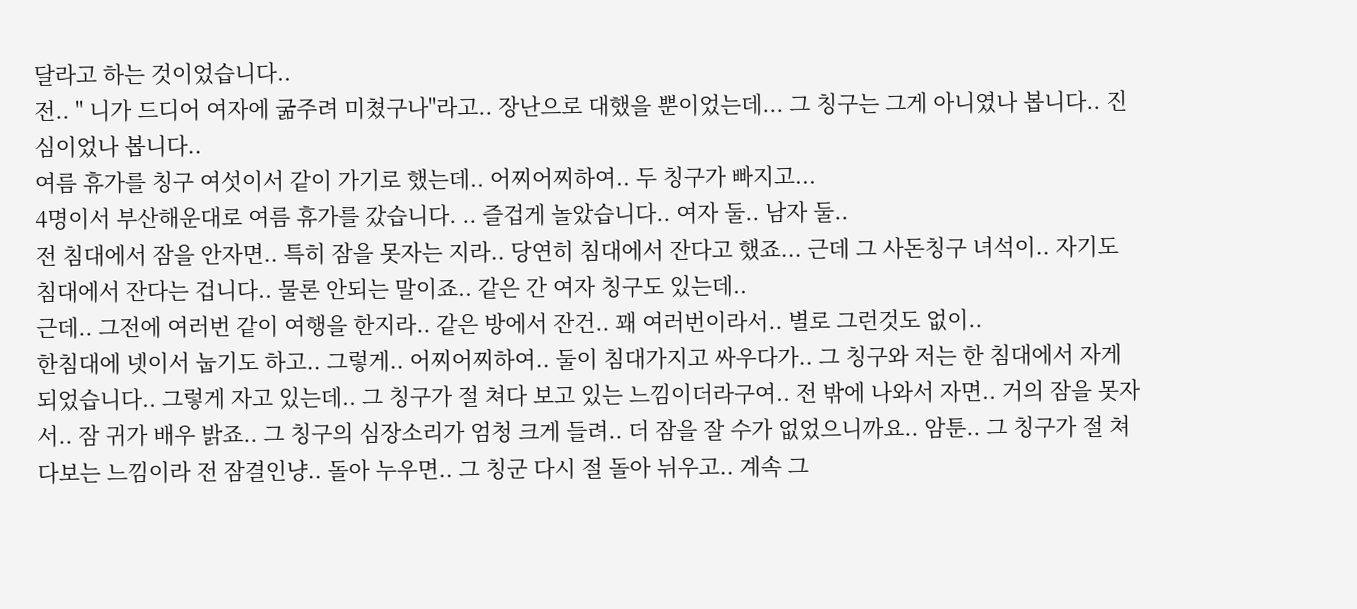달라고 하는 것이었습니다..
전.. " 니가 드디어 여자에 굶주려 미쳤구나"라고.. 장난으로 대했을 뿐이었는데... 그 칭구는 그게 아니였나 봅니다.. 진심이었나 봅니다..
여름 휴가를 칭구 여섯이서 같이 가기로 했는데.. 어찌어찌하여.. 두 칭구가 빠지고...
4명이서 부산해운대로 여름 휴가를 갔습니다. .. 즐겁게 놀았습니다.. 여자 둘.. 남자 둘..
전 침대에서 잠을 안자면.. 특히 잠을 못자는 지라.. 당연히 침대에서 잔다고 했죠... 근데 그 사돈칭구 녀석이.. 자기도 침대에서 잔다는 겁니다.. 물론 안되는 말이죠.. 같은 간 여자 칭구도 있는데..
근데.. 그전에 여러번 같이 여행을 한지라.. 같은 방에서 잔건.. 꽤 여러번이라서.. 별로 그런것도 없이..
한침대에 넷이서 눕기도 하고.. 그렇게.. 어찌어찌하여.. 둘이 침대가지고 싸우다가.. 그 칭구와 저는 한 침대에서 자게 되었습니다.. 그렇게 자고 있는데.. 그 칭구가 절 쳐다 보고 있는 느낌이더라구여.. 전 밖에 나와서 자면.. 거의 잠을 못자서.. 잠 귀가 배우 밝죠.. 그 칭구의 심장소리가 엄청 크게 들려.. 더 잠을 잘 수가 없었으니까요.. 암툰.. 그 칭구가 절 쳐다보는 느낌이라 전 잠결인냥.. 돌아 누우면.. 그 칭군 다시 절 돌아 뉘우고.. 계속 그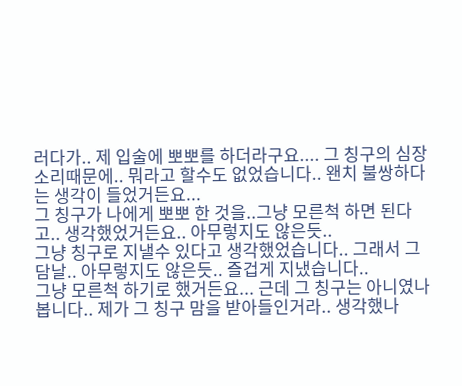러다가.. 제 입술에 뽀뽀를 하더라구요.... 그 칭구의 심장소리때문에.. 뭐라고 할수도 없었습니다.. 왠치 불쌍하다는 생각이 들었거든요...
그 칭구가 나에게 뽀뽀 한 것을..그냥 모른척 하면 된다고.. 생각했었거든요.. 아무렇지도 않은듯..
그냥 칭구로 지낼수 있다고 생각했었습니다.. 그래서 그 담날.. 아무렇지도 않은듯.. 즐겁게 지냈습니다..
그냥 모른척 하기로 했거든요... 근데 그 칭구는 아니였나 봅니다.. 제가 그 칭구 맘을 받아들인거라.. 생각했나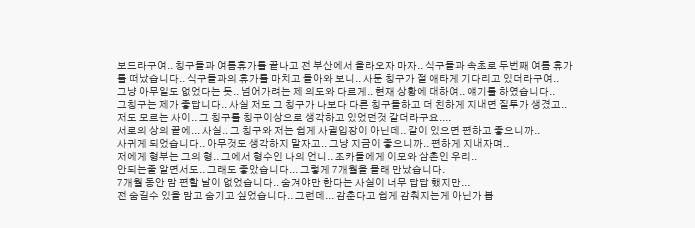보드라구여.. 칭구들과 여름휴가를 끝나고 전 부산에서 올라오자 마자.. 식구들과 속초로 두번째 여름 휴가를 떠났습니다.. 식구들과의 휴가를 마치고 돌아와 보니.. 사둔 칭구가 절 애타게 기다리고 있더라구여..
그냥 아무일도 없었다는 듯.. 넘어가려는 제 의도와 다르게.. 현재 상황에 대하여.. 얘기를 하였습니다..
그칭구는 제가 좋답니다.. 사실 저도 그 칭구가 나보다 다른 칭구들하고 더 친하게 지내면 질투가 생겼고.. 저도 모르는 사이.. 그 칭구를 칭구이상으로 생각하고 있었던것 같더라구요....
서로의 상의 끝에... 사실.. 그 칭구와 저는 쉽게 사귈입장이 아닌데.. 같이 있으면 편하고 좋으니까..
사귀게 되었습니다.. 아무것도 생각하지 말자고.. 그냥 지금이 좋으니까.. 편하게 지내자며..
저에게 형부는 그의 형.. 그에서 형수인 나의 언니.. 조카들에게 이모와 삼촌인 우리..
안되는줄 알면서도.. 그래도 좋았습니다... 그렇게 7개월을 몰래 만났습니다.
7개월 동안 맘 편할 날이 없었습니다.. 숨겨야만 한다는 사실이 너무 답답 했지만...
전 숨길수 있을 맘고 숨기고 싶었습니다.. 그런데... 감춘다고 쉽게 감춰지는게 아닌가 봅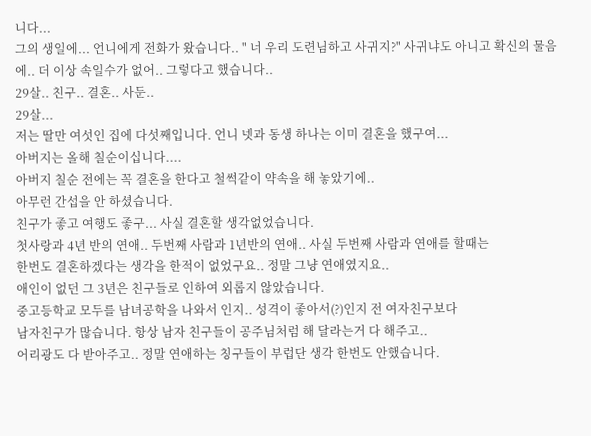니다...
그의 생일에... 언니에게 전화가 왔습니다.. " 너 우리 도련님하고 사귀지?" 사귀냐도 아니고 확신의 물음에.. 더 이상 속일수가 없어.. 그렇다고 했습니다..
29살.. 친구.. 결혼.. 사둔..
29살...
저는 딸만 여섯인 집에 다섯째입니다. 언니 넷과 동생 하나는 이미 결혼을 했구여...
아버지는 올해 칠순이십니다....
아버지 칠순 전에는 꼭 결혼을 한다고 철썩같이 약속을 해 놓았기에..
아무런 간섭을 안 하셨습니다.
친구가 좋고 여행도 좋구... 사실 결혼할 생각없었습니다.
첫사랑과 4년 반의 연애.. 두번째 사람과 1년반의 연애.. 사실 두번째 사람과 연애를 할때는
한번도 결혼하겠다는 생각을 한적이 없었구요.. 정말 그냥 연애였지요..
애인이 없던 그 3년은 친구들로 인하여 외롭지 않았습니다.
중고등학교 모두를 남녀공학을 나와서 인지.. 성격이 좋아서(?)인지 전 여자친구보다
남자친구가 많습니다. 항상 남자 친구들이 공주님처럼 해 달라는거 다 해주고..
어리광도 다 받아주고.. 정말 연애하는 칭구들이 부럽단 생각 한번도 안했습니다.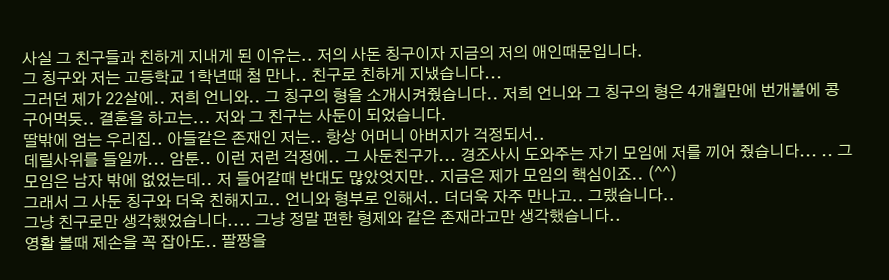사실 그 친구들과 친하게 지내게 된 이유는.. 저의 사돈 칭구이자 지금의 저의 애인때문입니다.
그 칭구와 저는 고등학교 1학년때 첨 만나.. 친구로 친하게 지냈습니다...
그러던 제가 22살에.. 저희 언니와.. 그 칭구의 형을 소개시켜줬습니다.. 저희 언니와 그 칭구의 형은 4개월만에 번개불에 콩 구어먹듯.. 결혼을 하고는... 저와 그 친구는 사둔이 되었습니다.
딸밖에 엄는 우리집.. 아들같은 존재인 저는.. 항상 어머니 아버지가 걱정되서..
데릴사위를 들일까... 암툰.. 이런 저런 걱정에.. 그 사둔친구가... 경조사시 도와주는 자기 모임에 저를 끼어 줬습니다... .. 그 모임은 남자 밖에 없었는데.. 저 들어갈때 반대도 많았엇지만.. 지금은 제가 모임의 핵심이죠.. (^^)
그래서 그 사둔 칭구와 더욱 친해지고.. 언니와 형부로 인해서.. 더더욱 자주 만나고.. 그랬습니다..
그냥 친구로만 생각했었습니다.... 그냥 정말 편한 형제와 같은 존재라고만 생각했습니다..
영활 볼때 제손을 꼭 잡아도.. 팔짱을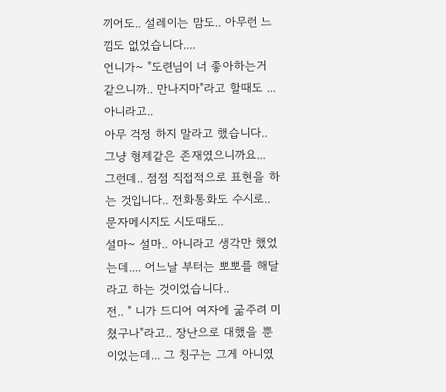끼어도.. 설레이는 맘도.. 아무런 느낌도 없었습니다....
언니가~ "도련님이 너 좋아하는거 같으니까.. 만나지마"라고 할때도 ... 아니라고..
아무 걱정 하지 말라고 했습니다.. 그냥 형제같은 존재였으니까요...
그런데.. 점점 직접적으로 표현을 하는 것입니다.. 전화통화도 수시로.. 문자메시지도 시도때도..
설마~ 설마.. 아니라고 생각만 했었는데.... 어느날 부터는 뽀뽀를 해달라고 하는 것이었습니다..
전.. " 니가 드디어 여자에 굶주려 미쳤구나"라고.. 장난으로 대했을 뿐이었는데... 그 칭구는 그게 아니였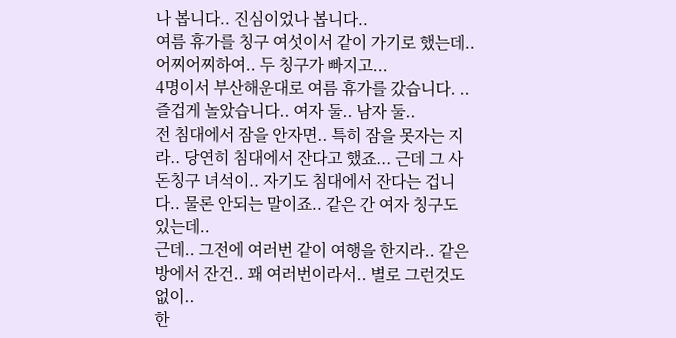나 봅니다.. 진심이었나 봅니다..
여름 휴가를 칭구 여섯이서 같이 가기로 했는데.. 어찌어찌하여.. 두 칭구가 빠지고...
4명이서 부산해운대로 여름 휴가를 갔습니다. .. 즐겁게 놀았습니다.. 여자 둘.. 남자 둘..
전 침대에서 잠을 안자면.. 특히 잠을 못자는 지라.. 당연히 침대에서 잔다고 했죠... 근데 그 사돈칭구 녀석이.. 자기도 침대에서 잔다는 겁니다.. 물론 안되는 말이죠.. 같은 간 여자 칭구도 있는데..
근데.. 그전에 여러번 같이 여행을 한지라.. 같은 방에서 잔건.. 꽤 여러번이라서.. 별로 그런것도 없이..
한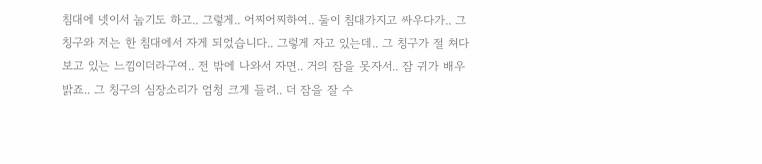침대에 넷이서 눕기도 하고.. 그렇게.. 어찌어찌하여.. 둘이 침대가지고 싸우다가.. 그 칭구와 저는 한 침대에서 자게 되었습니다.. 그렇게 자고 있는데.. 그 칭구가 절 쳐다 보고 있는 느낌이더라구여.. 전 밖에 나와서 자면.. 거의 잠을 못자서.. 잠 귀가 배우 밝죠.. 그 칭구의 심장소리가 엄청 크게 들려.. 더 잠을 잘 수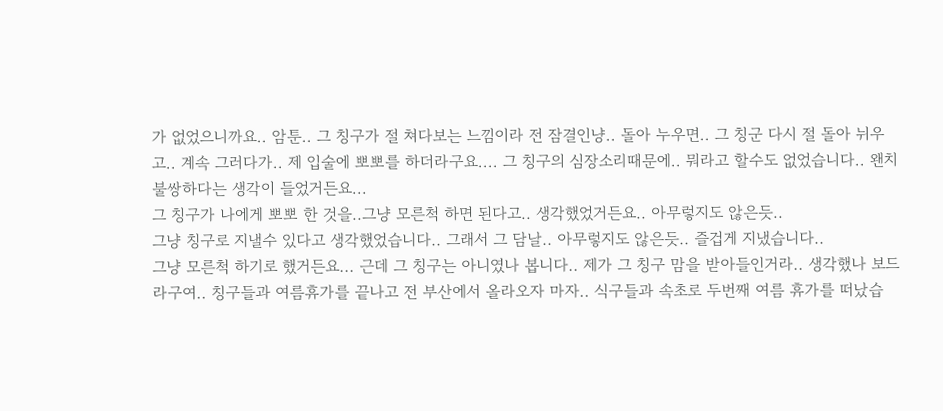가 없었으니까요.. 암툰.. 그 칭구가 절 쳐다보는 느낌이라 전 잠결인냥.. 돌아 누우면.. 그 칭군 다시 절 돌아 뉘우고.. 계속 그러다가.. 제 입술에 뽀뽀를 하더라구요.... 그 칭구의 심장소리때문에.. 뭐라고 할수도 없었습니다.. 왠치 불쌍하다는 생각이 들었거든요...
그 칭구가 나에게 뽀뽀 한 것을..그냥 모른척 하면 된다고.. 생각했었거든요.. 아무렇지도 않은듯..
그냥 칭구로 지낼수 있다고 생각했었습니다.. 그래서 그 담날.. 아무렇지도 않은듯.. 즐겁게 지냈습니다..
그냥 모른척 하기로 했거든요... 근데 그 칭구는 아니였나 봅니다.. 제가 그 칭구 맘을 받아들인거라.. 생각했나 보드라구여.. 칭구들과 여름휴가를 끝나고 전 부산에서 올라오자 마자.. 식구들과 속초로 두번째 여름 휴가를 떠났습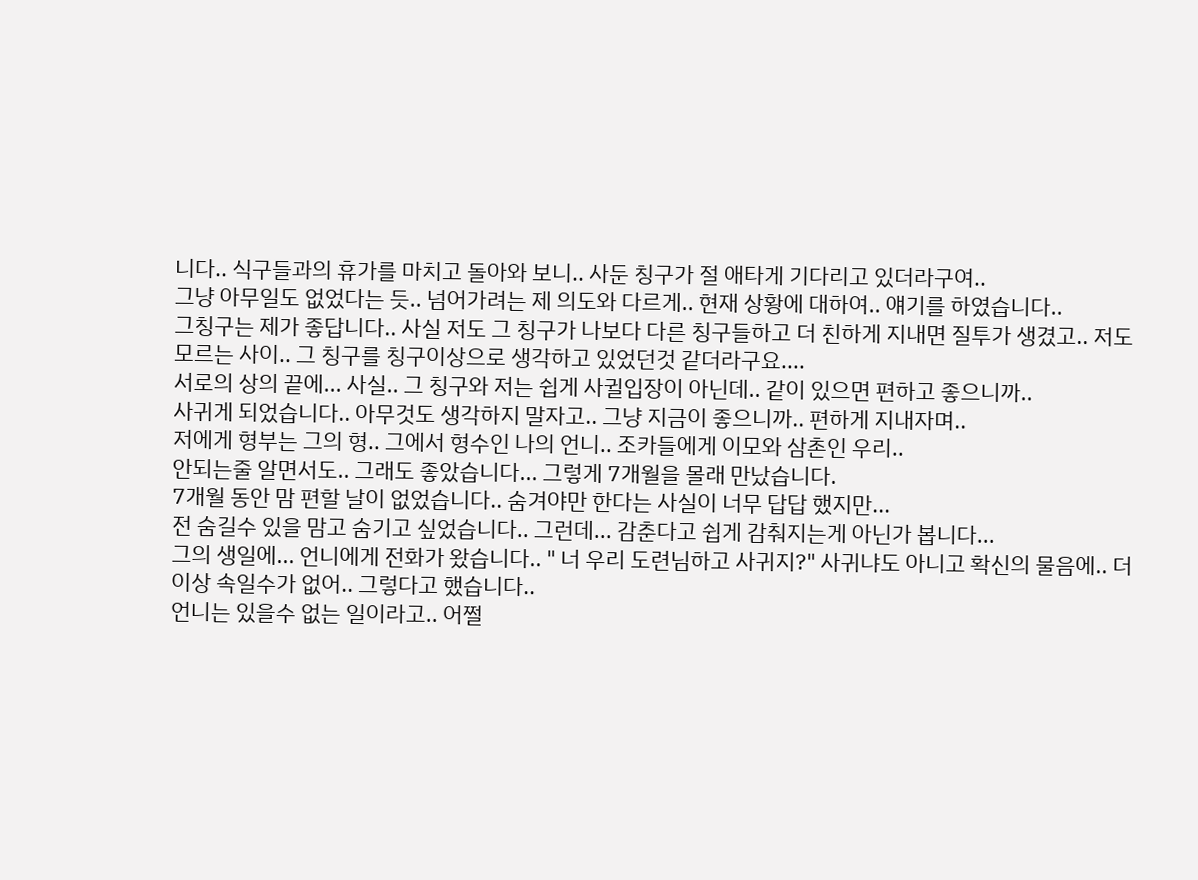니다.. 식구들과의 휴가를 마치고 돌아와 보니.. 사둔 칭구가 절 애타게 기다리고 있더라구여..
그냥 아무일도 없었다는 듯.. 넘어가려는 제 의도와 다르게.. 현재 상황에 대하여.. 얘기를 하였습니다..
그칭구는 제가 좋답니다.. 사실 저도 그 칭구가 나보다 다른 칭구들하고 더 친하게 지내면 질투가 생겼고.. 저도 모르는 사이.. 그 칭구를 칭구이상으로 생각하고 있었던것 같더라구요....
서로의 상의 끝에... 사실.. 그 칭구와 저는 쉽게 사귈입장이 아닌데.. 같이 있으면 편하고 좋으니까..
사귀게 되었습니다.. 아무것도 생각하지 말자고.. 그냥 지금이 좋으니까.. 편하게 지내자며..
저에게 형부는 그의 형.. 그에서 형수인 나의 언니.. 조카들에게 이모와 삼촌인 우리..
안되는줄 알면서도.. 그래도 좋았습니다... 그렇게 7개월을 몰래 만났습니다.
7개월 동안 맘 편할 날이 없었습니다.. 숨겨야만 한다는 사실이 너무 답답 했지만...
전 숨길수 있을 맘고 숨기고 싶었습니다.. 그런데... 감춘다고 쉽게 감춰지는게 아닌가 봅니다...
그의 생일에... 언니에게 전화가 왔습니다.. " 너 우리 도련님하고 사귀지?" 사귀냐도 아니고 확신의 물음에.. 더 이상 속일수가 없어.. 그렇다고 했습니다..
언니는 있을수 없는 일이라고.. 어쩔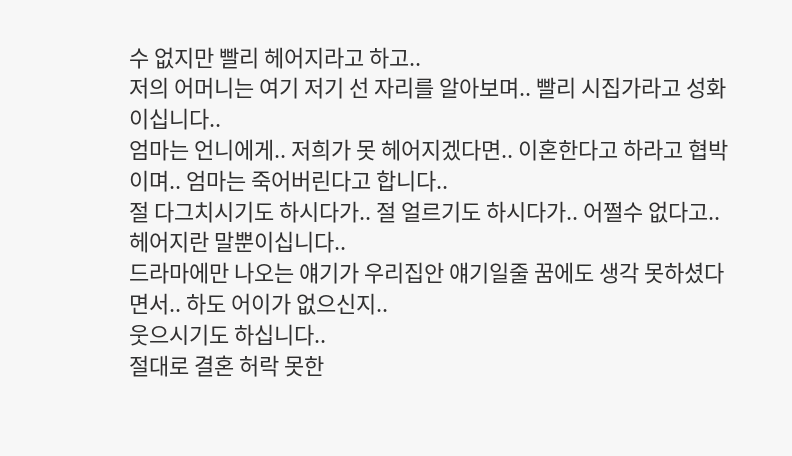수 없지만 빨리 헤어지라고 하고..
저의 어머니는 여기 저기 선 자리를 알아보며.. 빨리 시집가라고 성화이십니다..
엄마는 언니에게.. 저희가 못 헤어지겠다면.. 이혼한다고 하라고 협박이며.. 엄마는 죽어버린다고 합니다..
절 다그치시기도 하시다가.. 절 얼르기도 하시다가.. 어쩔수 없다고.. 헤어지란 말뿐이십니다..
드라마에만 나오는 얘기가 우리집안 얘기일줄 꿈에도 생각 못하셨다면서.. 하도 어이가 없으신지..
웃으시기도 하십니다..
절대로 결혼 허락 못한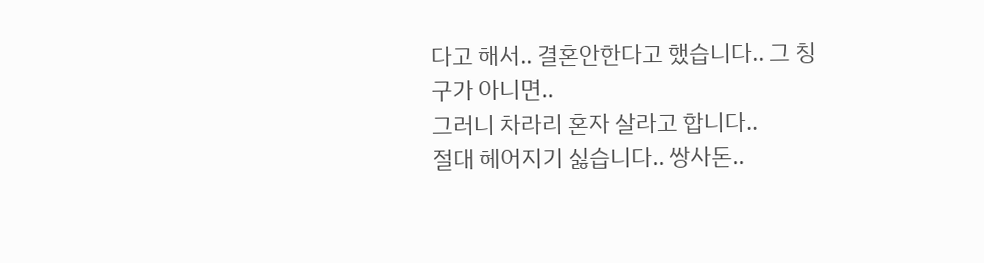다고 해서.. 결혼안한다고 했습니다.. 그 칭구가 아니면..
그러니 차라리 혼자 살라고 합니다..
절대 헤어지기 싫습니다.. 쌍사돈..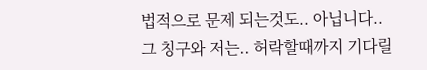법적으로 문제 되는것도.. 아닙니다..
그 칭구와 저는.. 허락할때까지 기다릴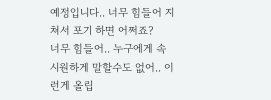예정입니다.. 너무 힘들어 지쳐서 포기 하면 어쩌죠?
너무 힘들어.. 누구에게 속시원하게 말할수도 없어.. 이런게 올립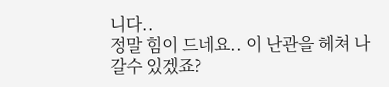니다..
정말 힘이 드네요.. 이 난관을 헤쳐 나갈수 있겠죠?